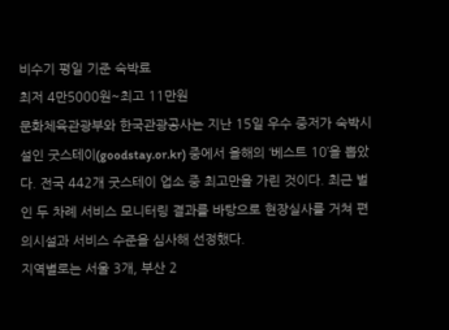비수기 평일 기준 숙박료
최저 4만5000원~최고 11만원
문화체육관광부와 한국관광공사는 지난 15일 우수 중저가 숙박시설인 굿스테이(goodstay.or.kr) 중에서 올해의 ‘베스트 10’을 뽑았다. 전국 442개 굿스테이 업소 중 최고만을 가린 것이다. 최근 벌인 두 차례 서비스 모니터링 결과를 바탕으로 현장실사를 거쳐 편의시설과 서비스 수준을 심사해 선정했다.
지역별로는 서울 3개, 부산 2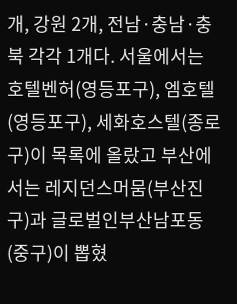개, 강원 2개, 전남·충남·충북 각각 1개다. 서울에서는 호텔벤허(영등포구), 엠호텔(영등포구), 세화호스텔(종로구)이 목록에 올랐고 부산에서는 레지던스머뭄(부산진구)과 글로벌인부산남포동(중구)이 뽑혔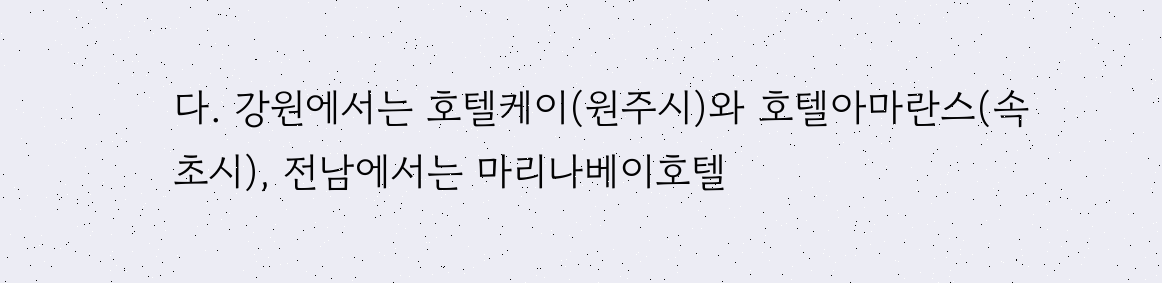다. 강원에서는 호텔케이(원주시)와 호텔아마란스(속초시), 전남에서는 마리나베이호텔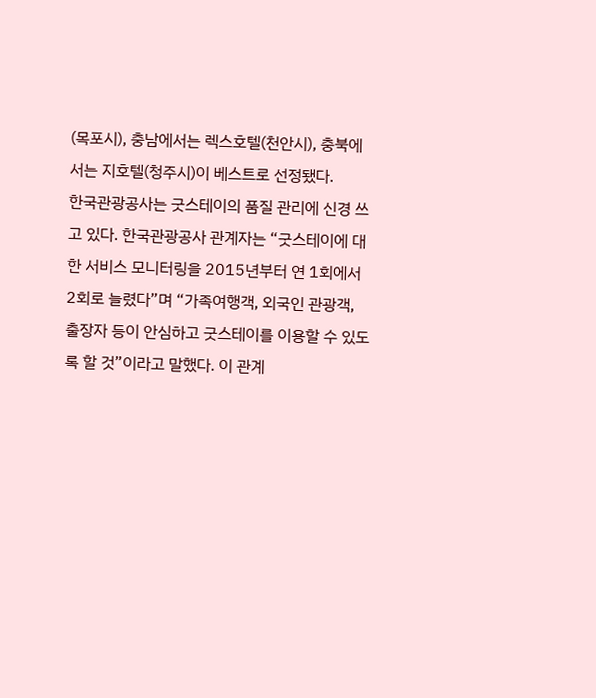(목포시), 충남에서는 렉스호텔(천안시), 충북에서는 지호텔(청주시)이 베스트로 선정됐다.
한국관광공사는 굿스테이의 품질 관리에 신경 쓰고 있다. 한국관광공사 관계자는 “굿스테이에 대한 서비스 모니터링을 2015년부터 연 1회에서 2회로 늘렸다”며 “가족여행객, 외국인 관광객, 출장자 등이 안심하고 굿스테이를 이용할 수 있도록 할 것”이라고 말했다. 이 관계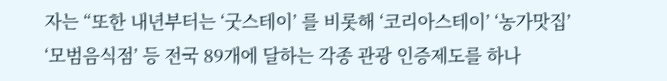자는 “또한 내년부터는 ‘굿스테이’ 를 비롯해 ‘코리아스테이’ ‘농가맛집’ ‘모범음식점’ 등 전국 89개에 달하는 각종 관광 인증제도를 하나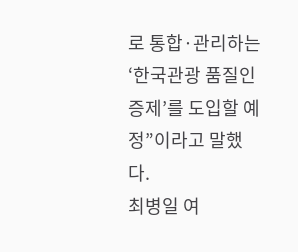로 통합·관리하는 ‘한국관광 품질인증제’를 도입할 예정”이라고 말했다.
최병일 여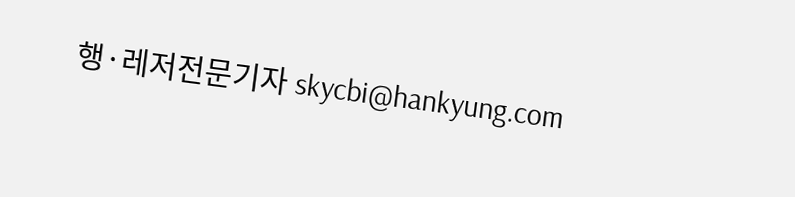행·레저전문기자 skycbi@hankyung.com